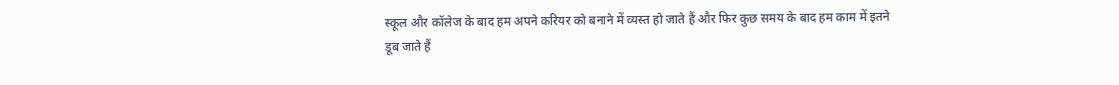स्कूल और कॉलेज के बाद हम अपने करियर को बनाने में व्यस्त हो जाते हैं और फिर कुछ समय के बाद हम काम में इतने डूब जाते हैं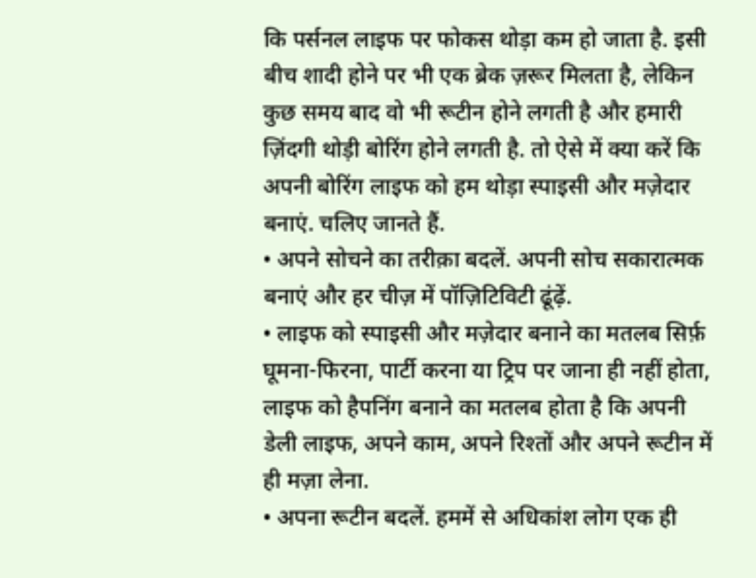कि पर्सनल लाइफ पर फोकस थोड़ा कम हो जाता है. इसी बीच शादी होने पर भी एक ब्रेक ज़रूर मिलता है, लेकिन कुछ समय बाद वो भी रूटीन होने लगती है और हमारी ज़िंदगी थोड़ी बोरिंग होने लगती है. तो ऐसे में क्या करें कि अपनी बोरिंग लाइफ को हम थोड़ा स्पाइसी और मज़ेदार बनाएं. चलिए जानते हैं.
• अपने सोचने का तरीक़ा बदलें. अपनी सोच सकारात्मक बनाएं और हर चीज़ में पॉज़िटिविटी ढूंढ़ें.
• लाइफ को स्पाइसी और मज़ेदार बनाने का मतलब सिर्फ़ घूमना-फिरना, पार्टी करना या ट्रिप पर जाना ही नहीं होता, लाइफ को हैपनिंग बनाने का मतलब होता है कि अपनी डेली लाइफ, अपने काम, अपने रिश्तों और अपने रूटीन में ही मज़ा लेना.
• अपना रूटीन बदलें. हममें से अधिकांश लोग एक ही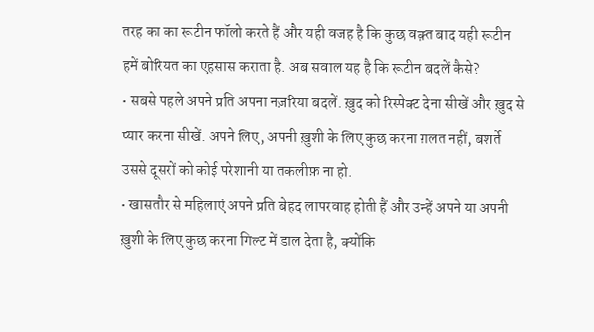तरह का का रूटीन फॉलो करते हैं और यही वजह है कि कुछ वक़्त बाद यही रूटीन हमें बोरियत का एहसास कराता है. अब सवाल यह है कि रूटीन बदलें कैसे?
• सबसे पहले अपने प्रति अपना नज़रिया बदलें. ख़ुद को रिस्पेक्ट देना सीखें और ख़ुद से प्यार करना सीखें. अपने लिए, अपनी ख़ुशी के लिए कुछ करना ग़लत नहीं, बशर्ते उससे दूसरों को कोई परेशानी या तकलीफ़ ना हो.
• खासतौर से महिलाएं अपने प्रति बेहद लापरवाह होती हैं और उन्हें अपने या अपनी ख़ुशी के लिए कुछ करना गिल्ट में डाल देता है, क्योंकि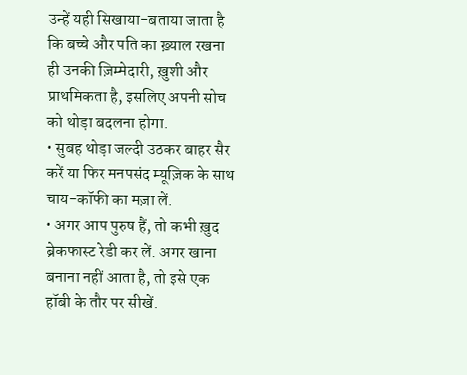उन्हें यही सिखाया-बताया जाता है कि बच्चे और पति का ख़्याल रखना ही उनकी ज़िम्मेदारी, ख़ुशी और प्राथमिकता है, इसलिए अपनी सोच को थोड़ा बदलना होगा.
• सुबह थोड़ा जल्दी उठकर बाहर सैर करें या फिर मनपसंद म्यूज़िक के साथ चाय-कॉफी का मज़ा लें.
• अगर आप पुरुष हैं, तो कभी ख़ुद ब्रेकफास्ट रेडी कर लें. अगर खाना बनाना नहीं आता है, तो इसे एक हॉबी के तौर पर सीखें.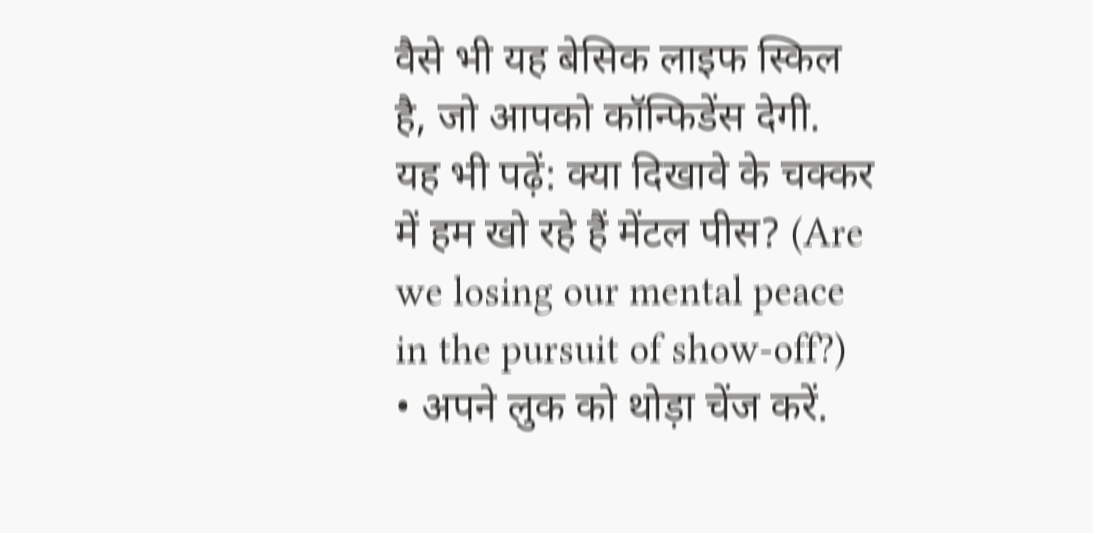वैसे भी यह बेसिक लाइफ स्किल है, जो आपको कॉन्फिडेंस देगी.
यह भी पढ़ें: क्या दिखावे के चक्कर में हम खो रहे हैं मेंटल पीस? (Are we losing our mental peace in the pursuit of show-off?)
• अपने लुक को थोड़ा चेंज करें.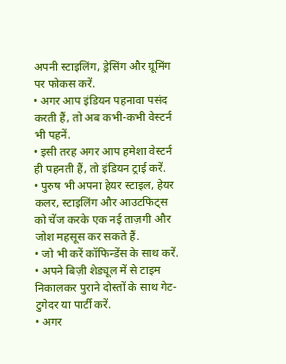अपनी स्टाइलिंग, ड्रेसिंग और ग्रूमिंग पर फोकस करें.
• अगर आप इंडियन पहनावा पसंद करती हैं, तो अब कभी-कभी वेस्टर्न भी पहनें.
• इसी तरह अगर आप हमेशा वेस्टर्न ही पहनती हैं, तो इंडियन ट्राई करें.
• पुरुष भी अपना हेयर स्टाइल, हेयर कलर, स्टाइलिंग और आउटफिट्स को चेंज करके एक नई ताज़गी और जोश महसूस कर सकते हैं.
• जो भी करें कॉफिन्डेंस के साथ करें.
• अपने बिज़ी शेड्यूल में से टाइम निकालकर पुराने दोस्तों के साथ गेट-टुगेदर या पार्टी करें.
• अगर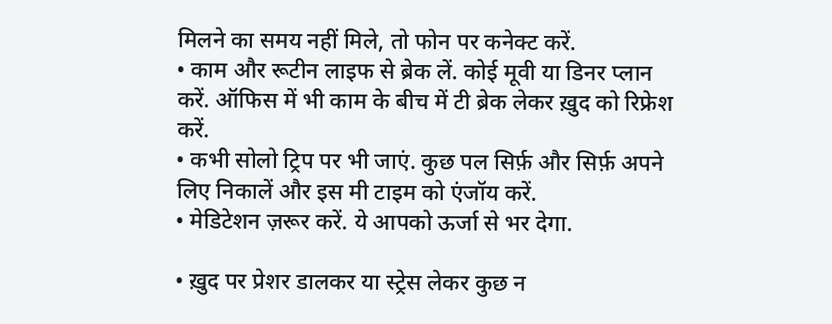मिलने का समय नहीं मिले, तो फोन पर कनेक्ट करें.
• काम और रूटीन लाइफ से ब्रेक लें. कोई मूवी या डिनर प्लान करें. ऑफिस में भी काम के बीच में टी ब्रेक लेकर ख़ुद को रिफ्रेश करें.
• कभी सोलो ट्रिप पर भी जाएं. कुछ पल सिर्फ़ और सिर्फ़ अपने लिए निकालें और इस मी टाइम को एंजॉय करें.
• मेडिटेशन ज़रूर करें. ये आपको ऊर्जा से भर देगा.

• ख़ुद पर प्रेशर डालकर या स्ट्रेस लेकर कुछ न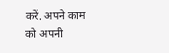करें. अपने काम को अपनी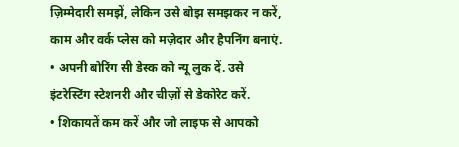ज़िम्मेदारी समझें, लेकिन उसे बोझ समझकर न करें, काम और वर्क प्लेस को मज़ेदार और हैपनिंग बनाएं.
• अपनी बोरिंग सी डेस्क को न्यू लुक दें. उसे इंटरेस्टिंग स्टेशनरी और चीज़ों से डेकोरेट करें.
• शिकायतें कम करें और जो लाइफ से आपको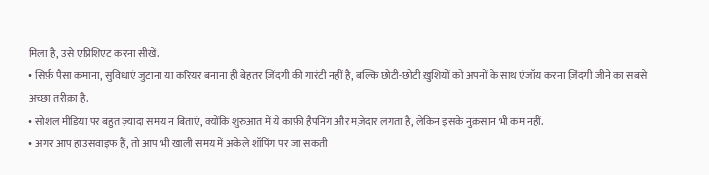मिला है, उसे एप्रिशिएट करना सीखें.
• सिर्फ़ पैसा कमाना, सुविधाएं जुटाना या करियर बनाना ही बेहतर ज़िंदगी की गारंटी नहीं है, बल्कि छोटी-छोटी ख़ुशियों को अपनों के साथ एंजॉय करना ज़िंदगी जीने का सबसे अच्छा तरीक़ा है.
• सोशल मीडिया पर बहुत ज़्यादा समय न बिताएं, क्योंकि शुरुआत में ये काफ़ी हैपनिंग और मज़ेदार लगता है, लेकिन इसके नुक़सान भी कम नहीं.
• अगर आप हाउसवाइफ हैं, तो आप भी खाली समय में अकेले शॉपिंग पर जा सकती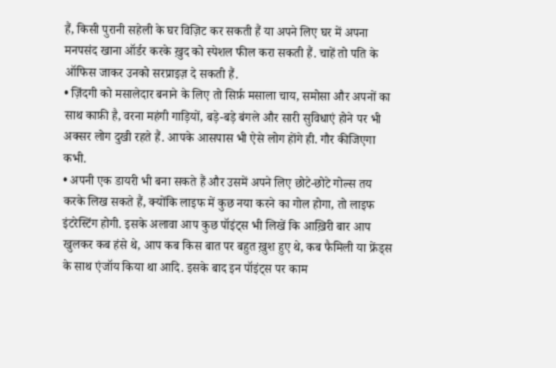हैं, किसी पुरानी सहेली के घर विज़िट कर सकती हैं या अपने लिए घर में अपना मनपसंद खाना ऑर्डर करके ख़ुद को स्पेशल फील करा सकती हैं. चाहें तो पति के ऑफिस जाकर उनको सरप्राइज़ दे सकती हैं.
• ज़िंदगी को मसालेदार बनाने के लिए तो सिर्फ़ मसाला चाय, समोसा और अपनों का साथ काफ़ी है, वरना महंगी गाड़ियों, बड़े-बड़े बंगले और सारी सुविधाएं होने पर भी अक्सर लोग दुखी रहते हैं. आपके आसपास भी ऐसे लोग होंगे ही. गौर कीजिएगा कभी.
• अपनी एक डायरी भी बना सकते हैं और उसमें अपने लिए छोटे-छोटे गोल्स तय करके लिख सकते हैं, क्योंकि लाइफ में कुछ नया करने का गोल होगा, तो लाइफ इंटरेस्टिंग होगी. इसके अलावा आप कुछ पॉइंट्स भी लिखें कि आख़िरी बार आप खुलकर कब हंसे थे, आप कब किस बात पर बहुत ख़ुश हुए थे, कब फैमिली या फ्रेंड्स के साथ एंजॉय किया था आदि. इसके बाद इन पॉइंट्स पर काम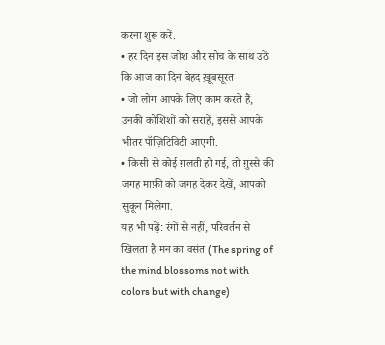करना शुरू करें.
• हर दिन इस जोश और सोच के साथ उठें कि आज का दिन बेहद ख़ूबसूरत
• जो लोग आपके लिए काम करते हैं, उनकी कोशिशों को सराहें, इससे आपके भीतर पॉज़िटिविटी आएगी.
• किसी से कोई ग़लती हो गई, तो ग़ुस्से की जगह माफ़ी को जगह देकर देखें, आपको सुकून मिलेगा.
यह भी पढ़ें: रंगों से नहीं, परिवर्तन से खिलता है मन का वसंत (The spring of the mind blossoms not with colors but with change)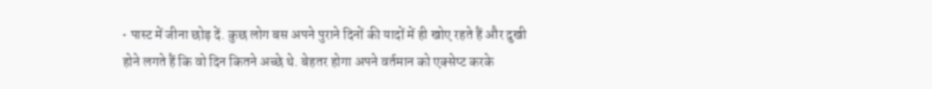• पास्ट में जीना छोड़ दें. कुछ लोग बस अपने पुराने दिनों की यादों में ही खोए रहते हैं और दुखी होने लगते हैं कि वो दिन कितने अच्छे थे. बेहतर होगा अपने वर्तमान को एक्सेप्ट करके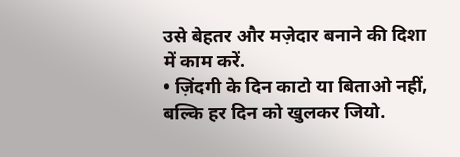उसे बेहतर और मज़ेदार बनाने की दिशा में काम करें.
• ज़िंदगी के दिन काटो या बिताओ नहीं, बल्कि हर दिन को खुलकर जियो.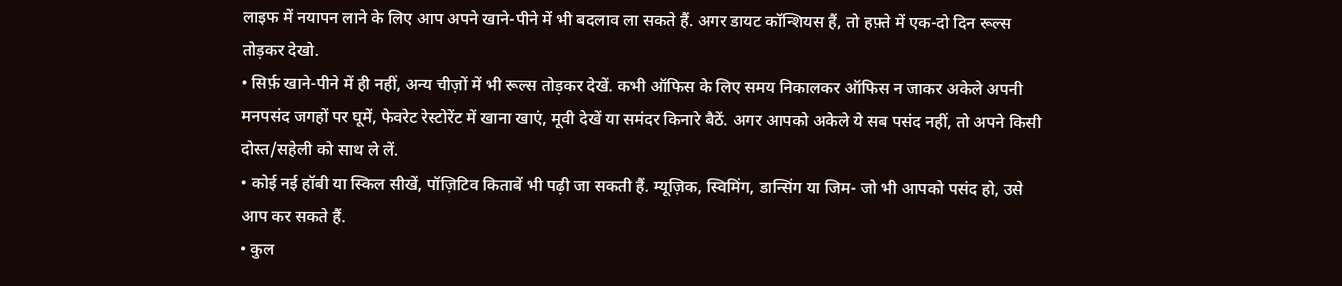लाइफ में नयापन लाने के लिए आप अपने खाने-पीने में भी बदलाव ला सकते हैं. अगर डायट कॉन्शियस हैं, तो हफ़्ते में एक-दो दिन रूल्स तोड़कर देखो.
• सिर्फ़ खाने-पीने में ही नहीं, अन्य चीज़ों में भी रूल्स तोड़कर देखें. कभी ऑफिस के लिए समय निकालकर ऑफिस न जाकर अकेले अपनी मनपसंद जगहों पर घूमें, फेवरेट रेस्टोरेंट में खाना खाएं, मूवी देखें या समंदर किनारे बैठें. अगर आपको अकेले ये सब पसंद नहीं, तो अपने किसी दोस्त/सहेली को साथ ले लें.
• कोई नई हॉबी या स्किल सीखें, पॉज़िटिव किताबें भी पढ़ी जा सकती हैं. म्यूज़िक, स्विमिंग, डान्सिंग या जिम- जो भी आपको पसंद हो, उसे आप कर सकते हैं.
• कुल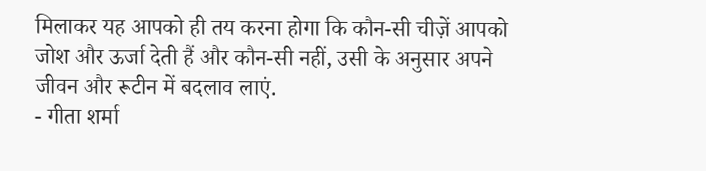मिलाकर यह आपको ही तय करना होगा कि कौन-सी चीज़ें आपको जोश और ऊर्जा देती हैं और कौन-सी नहीं, उसी के अनुसार अपने जीवन और रूटीन में बदलाव लाएं.
- गीता शर्मा